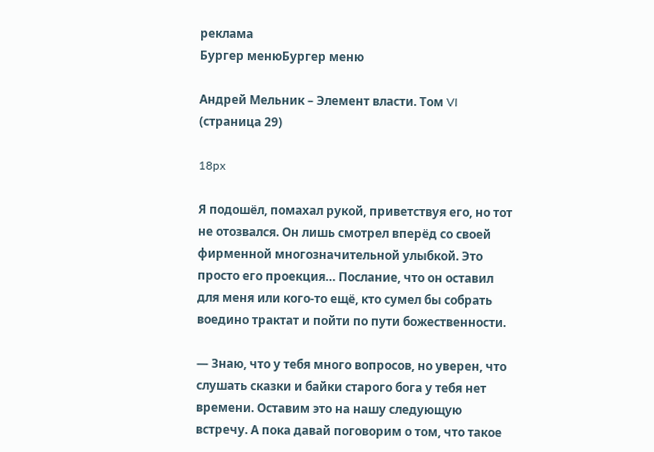реклама
Бургер менюБургер меню

Андрей Мельник – Элемент власти. Том VI (страница 29)

18px

Я подошёл, помахал рукой, приветствуя его, но тот не отозвался. Он лишь смотрел вперёд со своей фирменной многозначительной улыбкой. Это просто его проекция… Послание, что он оставил для меня или кого-то ещё, кто сумел бы собрать воедино трактат и пойти по пути божественности.

— Знаю, что у тебя много вопросов, но уверен, что слушать сказки и байки старого бога у тебя нет времени. Оставим это на нашу следующую встречу. А пока давай поговорим о том, что такое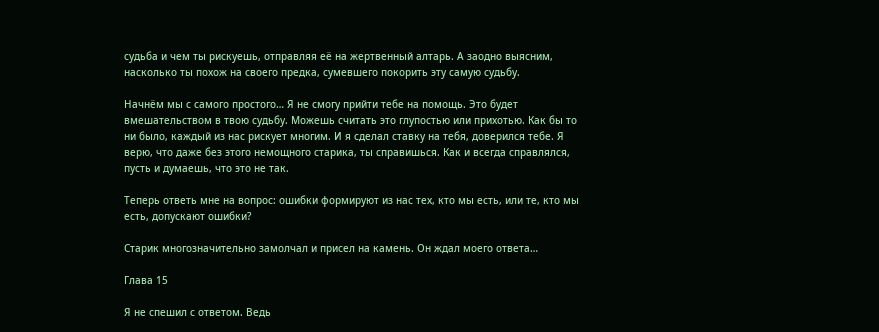судьба и чем ты рискуешь, отправляя её на жертвенный алтарь. А заодно выясним, насколько ты похож на своего предка, сумевшего покорить эту самую судьбу.

Начнём мы с самого простого… Я не смогу прийти тебе на помощь. Это будет вмешательством в твою судьбу. Можешь считать это глупостью или прихотью. Как бы то ни было, каждый из нас рискует многим. И я сделал ставку на тебя, доверился тебе. Я верю, что даже без этого немощного старика, ты справишься. Как и всегда справлялся, пусть и думаешь, что это не так.

Теперь ответь мне на вопрос: ошибки формируют из нас тех, кто мы есть, или те, кто мы есть, допускают ошибки?

Старик многозначительно замолчал и присел на камень. Он ждал моего ответа…

Глава 15

Я не спешил с ответом. Ведь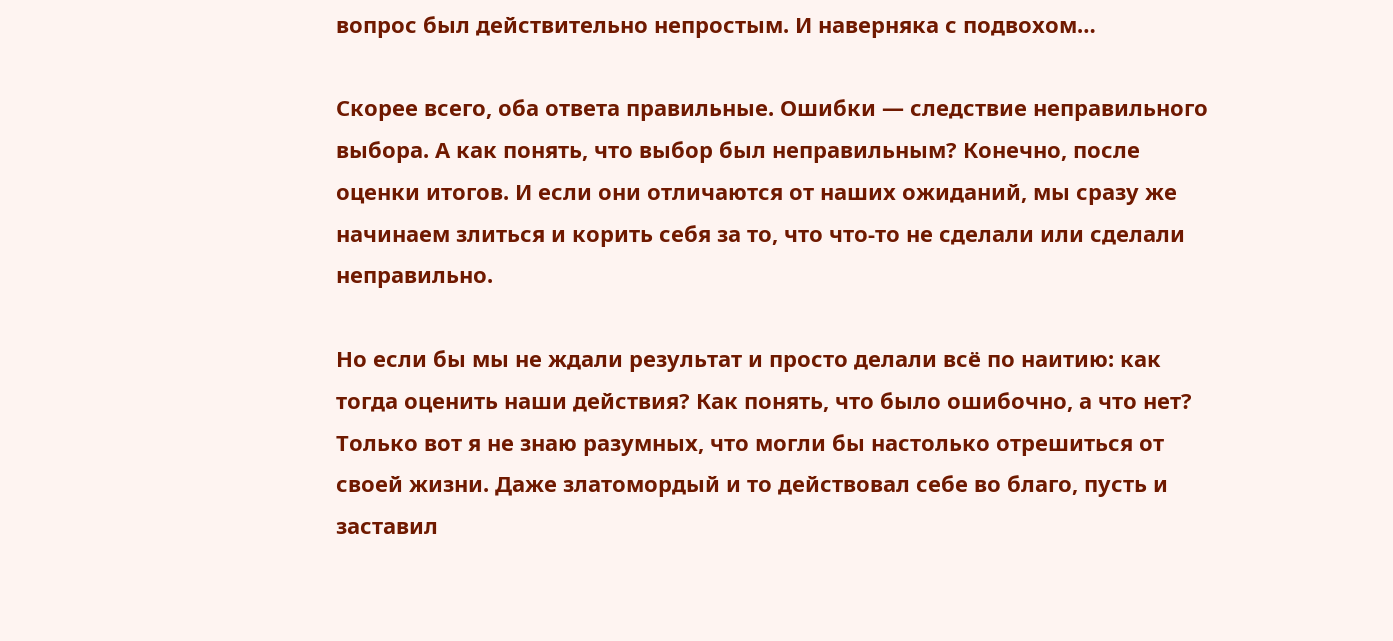вопрос был действительно непростым. И наверняка с подвохом…

Скорее всего, оба ответа правильные. Ошибки — следствие неправильного выбора. А как понять, что выбор был неправильным? Конечно, после оценки итогов. И если они отличаются от наших ожиданий, мы сразу же начинаем злиться и корить себя за то, что что-то не сделали или сделали неправильно.

Но если бы мы не ждали результат и просто делали всё по наитию: как тогда оценить наши действия? Как понять, что было ошибочно, а что нет? Только вот я не знаю разумных, что могли бы настолько отрешиться от своей жизни. Даже златомордый и то действовал себе во благо, пусть и заставил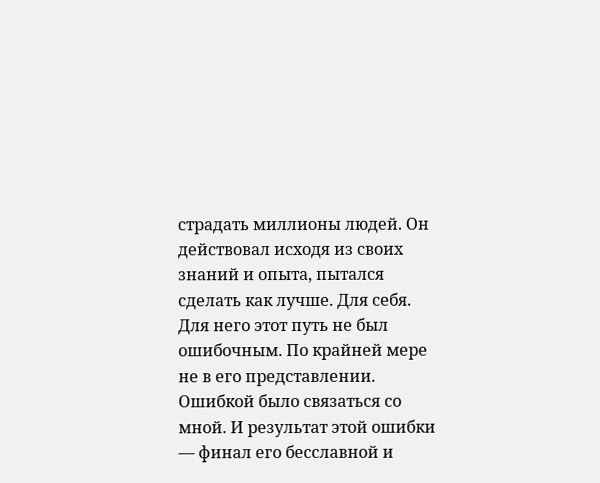страдать миллионы людей. Он действовал исходя из своих знаний и опыта, пытался сделать как лучше. Для себя. Для него этот путь не был ошибочным. По крайней мере не в его представлении. Ошибкой было связаться со мной. И результат этой ошибки — финал его бесславной и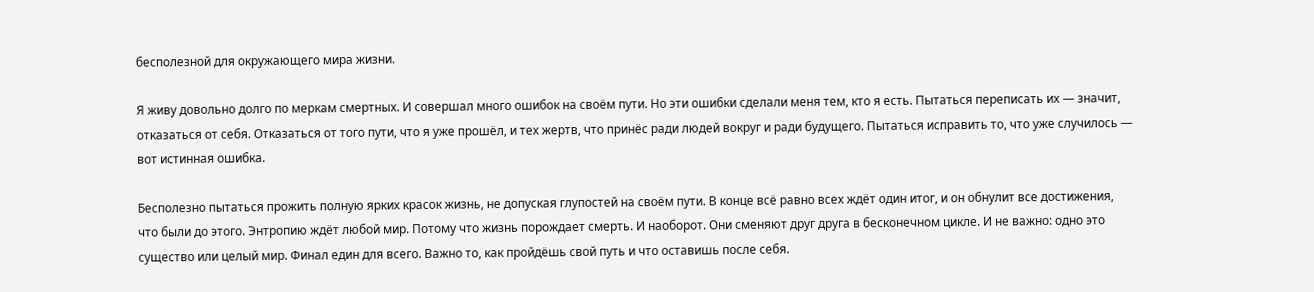бесполезной для окружающего мира жизни.

Я живу довольно долго по меркам смертных. И совершал много ошибок на своём пути. Но эти ошибки сделали меня тем, кто я есть. Пытаться переписать их — значит, отказаться от себя. Отказаться от того пути, что я уже прошёл, и тех жертв, что принёс ради людей вокруг и ради будущего. Пытаться исправить то, что уже случилось — вот истинная ошибка.

Бесполезно пытаться прожить полную ярких красок жизнь, не допуская глупостей на своём пути. В конце всё равно всех ждёт один итог, и он обнулит все достижения, что были до этого. Энтропию ждёт любой мир. Потому что жизнь порождает смерть. И наоборот. Они сменяют друг друга в бесконечном цикле. И не важно: одно это существо или целый мир. Финал един для всего. Важно то, как пройдёшь свой путь и что оставишь после себя.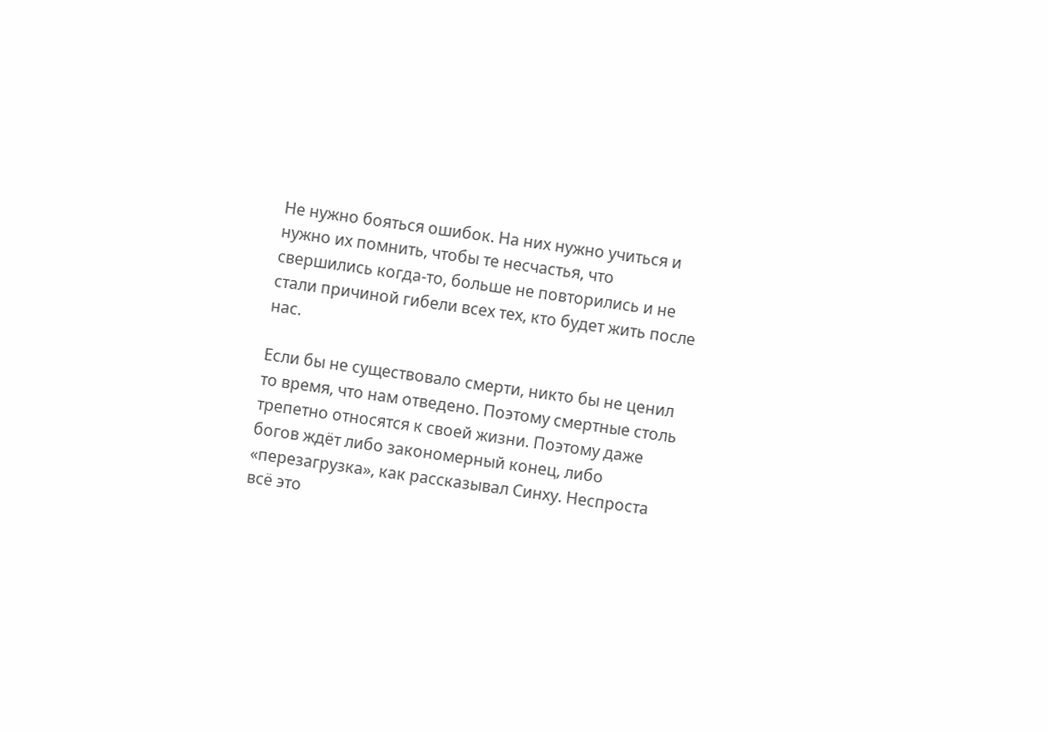Не нужно бояться ошибок. На них нужно учиться и нужно их помнить, чтобы те несчастья, что свершились когда-то, больше не повторились и не стали причиной гибели всех тех, кто будет жить после нас.

Если бы не существовало смерти, никто бы не ценил то время, что нам отведено. Поэтому смертные столь трепетно относятся к своей жизни. Поэтому даже богов ждёт либо закономерный конец, либо «перезагрузка», как рассказывал Синху. Неспроста всё это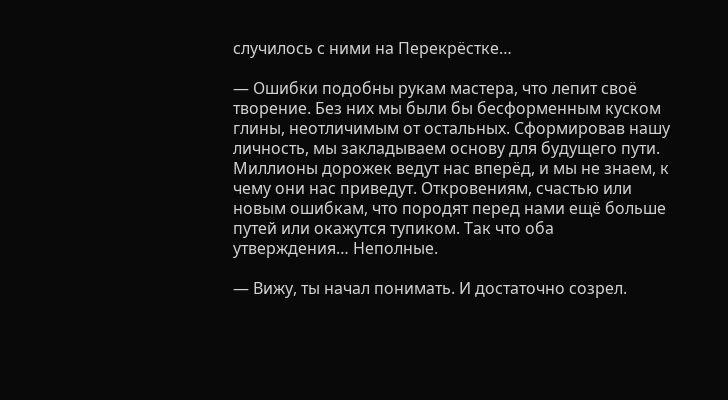случилось с ними на Перекрёстке…

— Ошибки подобны рукам мастера, что лепит своё творение. Без них мы были бы бесформенным куском глины, неотличимым от остальных. Сформировав нашу личность, мы закладываем основу для будущего пути. Миллионы дорожек ведут нас вперёд, и мы не знаем, к чему они нас приведут. Откровениям, счастью или новым ошибкам, что породят перед нами ещё больше путей или окажутся тупиком. Так что оба утверждения… Неполные.

— Вижу, ты начал понимать. И достаточно созрел.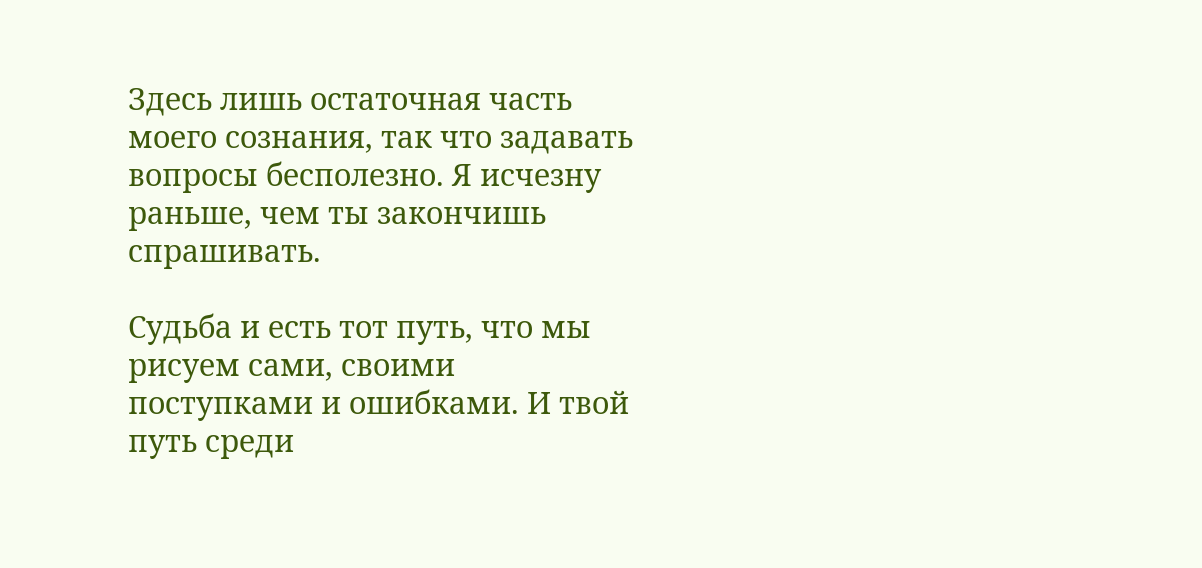Здесь лишь остаточная часть моего сознания, так что задавать вопросы бесполезно. Я исчезну раньше, чем ты закончишь спрашивать.

Судьба и есть тот путь, что мы рисуем сами, своими поступками и ошибками. И твой путь среди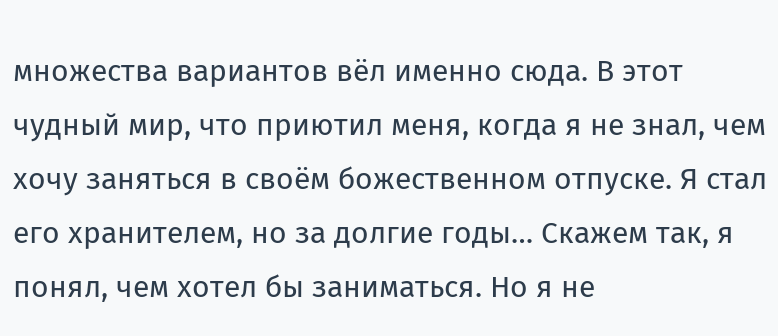множества вариантов вёл именно сюда. В этот чудный мир, что приютил меня, когда я не знал, чем хочу заняться в своём божественном отпуске. Я стал его хранителем, но за долгие годы… Скажем так, я понял, чем хотел бы заниматься. Но я не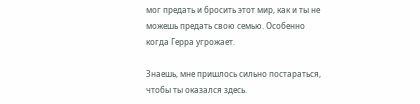мог предать и бросить этот мир, как и ты не можешь предать свою семью. Особенно когда Герра угрожает.

Знаешь, мне пришлось сильно постараться, чтобы ты оказался здесь.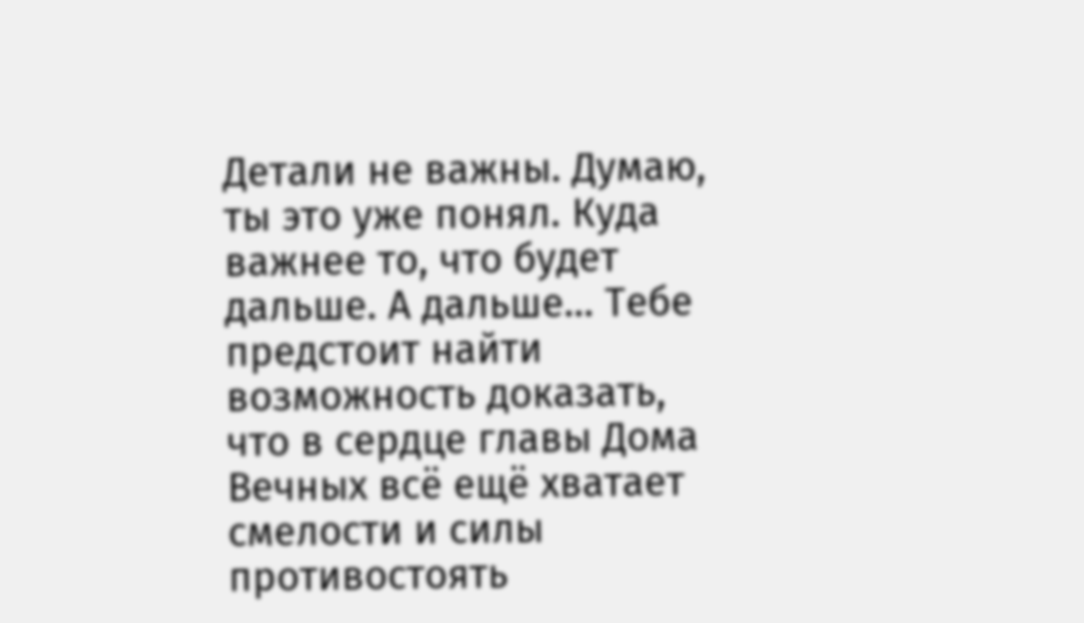Детали не важны. Думаю, ты это уже понял. Куда важнее то, что будет дальше. А дальше… Тебе предстоит найти возможность доказать, что в сердце главы Дома Вечных всё ещё хватает смелости и силы противостоять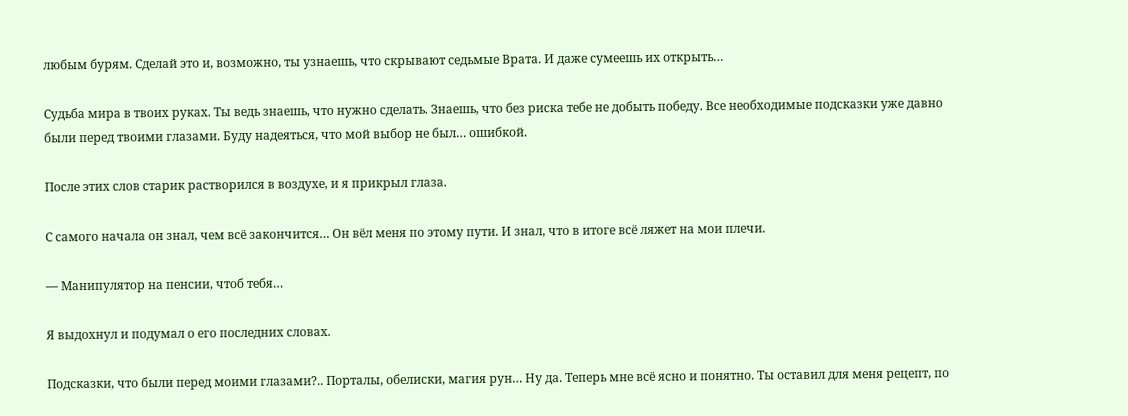любым бурям. Сделай это и, возможно, ты узнаешь, что скрывают седьмые Врата. И даже сумеешь их открыть…

Судьба мира в твоих руках. Ты ведь знаешь, что нужно сделать. Знаешь, что без риска тебе не добыть победу. Все необходимые подсказки уже давно были перед твоими глазами. Буду надеяться, что мой выбор не был… ошибкой.

После этих слов старик растворился в воздухе, и я прикрыл глаза.

С самого начала он знал, чем всё закончится… Он вёл меня по этому пути. И знал, что в итоге всё ляжет на мои плечи.

— Манипулятор на пенсии, чтоб тебя…

Я выдохнул и подумал о его последних словах.

Подсказки, что были перед моими глазами?.. Порталы, обелиски, магия рун… Ну да. Теперь мне всё ясно и понятно. Ты оставил для меня рецепт, по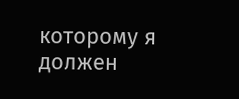которому я должен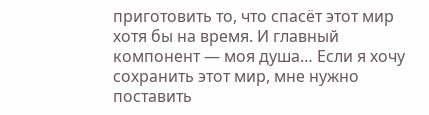приготовить то, что спасёт этот мир хотя бы на время. И главный компонент — моя душа… Если я хочу сохранить этот мир, мне нужно поставить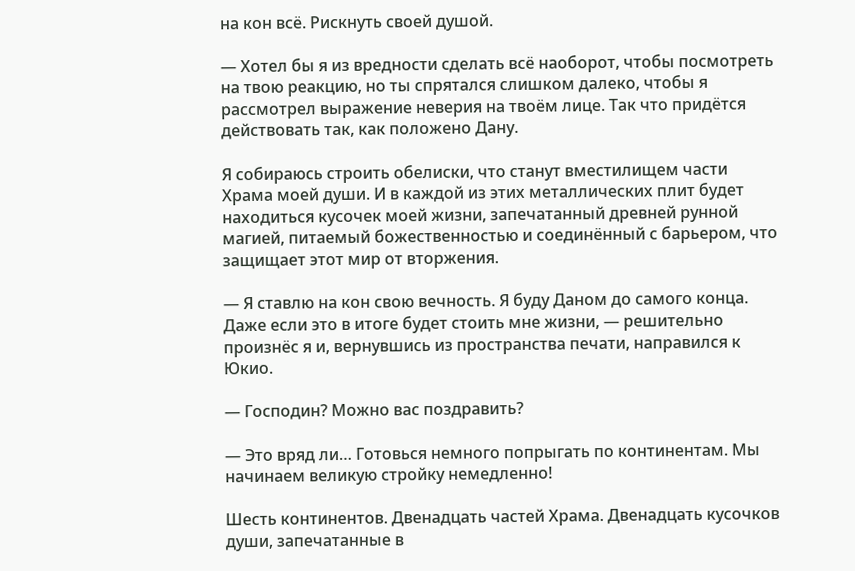на кон всё. Рискнуть своей душой.

— Хотел бы я из вредности сделать всё наоборот, чтобы посмотреть на твою реакцию, но ты спрятался слишком далеко, чтобы я рассмотрел выражение неверия на твоём лице. Так что придётся действовать так, как положено Дану.

Я собираюсь строить обелиски, что станут вместилищем части Храма моей души. И в каждой из этих металлических плит будет находиться кусочек моей жизни, запечатанный древней рунной магией, питаемый божественностью и соединённый с барьером, что защищает этот мир от вторжения.

— Я ставлю на кон свою вечность. Я буду Даном до самого конца. Даже если это в итоге будет стоить мне жизни, — решительно произнёс я и, вернувшись из пространства печати, направился к Юкио.

— Господин? Можно вас поздравить?

— Это вряд ли… Готовься немного попрыгать по континентам. Мы начинаем великую стройку немедленно!

Шесть континентов. Двенадцать частей Храма. Двенадцать кусочков души, запечатанные в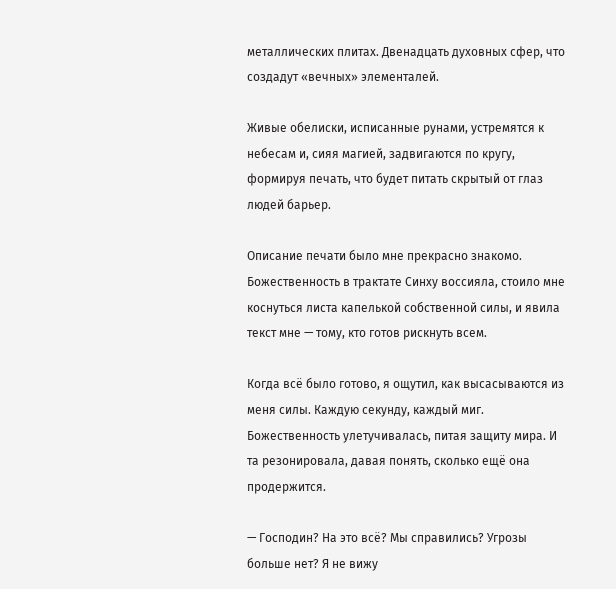металлических плитах. Двенадцать духовных сфер, что создадут «вечных» элементалей.

Живые обелиски, исписанные рунами, устремятся к небесам и, сияя магией, задвигаются по кругу, формируя печать, что будет питать скрытый от глаз людей барьер.

Описание печати было мне прекрасно знакомо. Божественность в трактате Синху воссияла, стоило мне коснуться листа капелькой собственной силы, и явила текст мне — тому, кто готов рискнуть всем.

Когда всё было готово, я ощутил, как высасываются из меня силы. Каждую секунду, каждый миг. Божественность улетучивалась, питая защиту мира. И та резонировала, давая понять, сколько ещё она продержится.

— Господин? На это всё? Мы справились? Угрозы больше нет? Я не вижу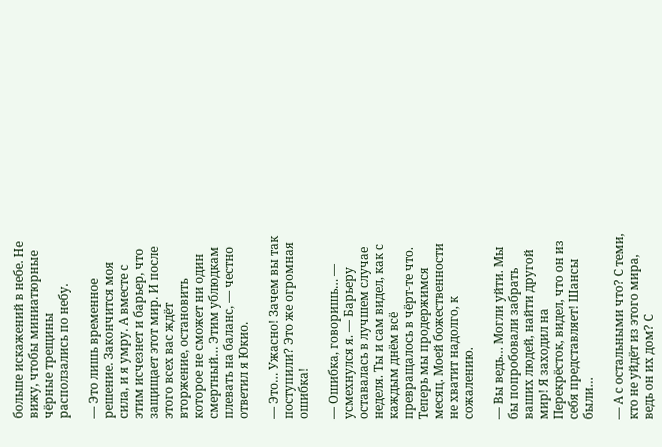больше искажений в небе. Не вижу, чтобы миниатюрные чёрные трещины расползались по небу.

— Это лишь временное решение. Закончится моя сила, и я умру. А вместе с этим исчезнет и барьер, что защищает этот мир. И после этого всех вас ждёт вторжение, остановить которое не сможет ни один смертный… Этим ублюдкам плевать на баланс, — честно ответил я Юкио.

— Это… Ужасно! Зачем вы так поступили? Это же огромная ошибка!

— Ошибка, говоришь… — усмехнулся я. — Барьеру оставалась в лучшем случае неделя. Ты и сам видел, как с каждым днём всё превращалось в чёрт-те что. Теперь мы продержимся месяц. Моей божественности не хватит надолго, к сожалению.

— Вы ведь… Могли уйти. Мы бы попробовали забрать ваших людей, найти другой мир! Я заходил на Перекрёсток, видел, что он из себя представляет! Шансы были…

— А с остальными что? С теми, кто не уйдёт из этого мира, ведь он их дом? С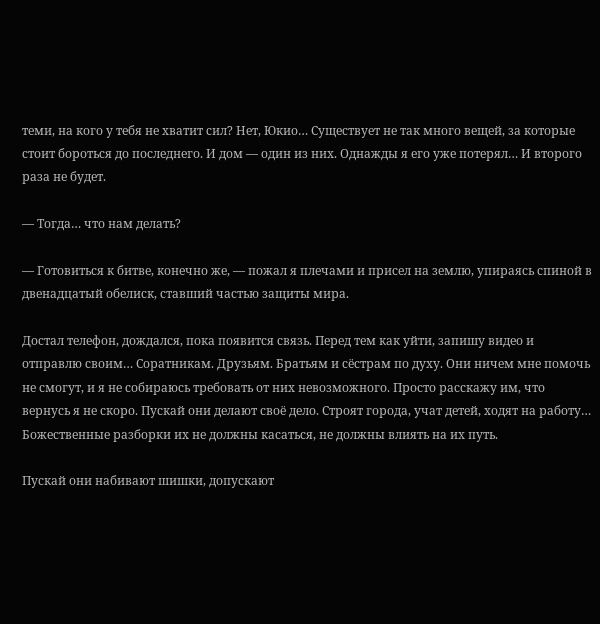теми, на кого у тебя не хватит сил? Нет, Юкио… Существует не так много вещей, за которые стоит бороться до последнего. И дом — один из них. Однажды я его уже потерял… И второго раза не будет.

— Тогда… что нам делать?

— Готовиться к битве, конечно же, — пожал я плечами и присел на землю, упираясь спиной в двенадцатый обелиск, ставший частью защиты мира.

Достал телефон, дождался, пока появится связь. Перед тем как уйти, запишу видео и отправлю своим… Соратникам. Друзьям. Братьям и сёстрам по духу. Они ничем мне помочь не смогут, и я не собираюсь требовать от них невозможного. Просто расскажу им, что вернусь я не скоро. Пускай они делают своё дело. Строят города, учат детей, ходят на работу… Божественные разборки их не должны касаться, не должны влиять на их путь.

Пускай они набивают шишки, допускают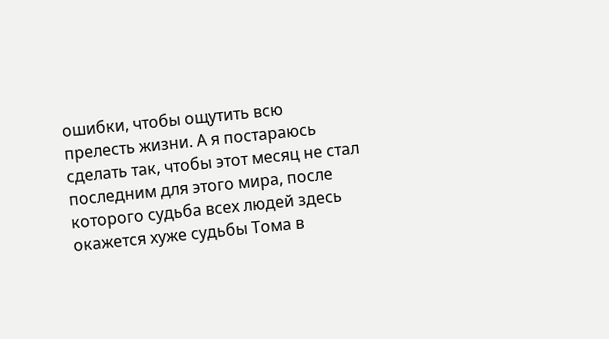ошибки, чтобы ощутить всю прелесть жизни. А я постараюсь сделать так, чтобы этот месяц не стал последним для этого мира, после которого судьба всех людей здесь окажется хуже судьбы Тома в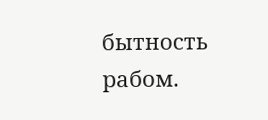бытность рабом.